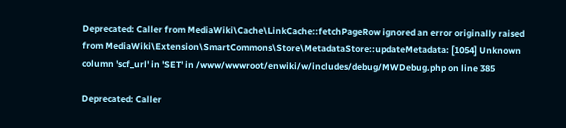Deprecated: Caller from MediaWiki\Cache\LinkCache::fetchPageRow ignored an error originally raised from MediaWiki\Extension\SmartCommons\Store\MetadataStore::updateMetadata: [1054] Unknown column 'scf_url' in 'SET' in /www/wwwroot/enwiki/w/includes/debug/MWDebug.php on line 385

Deprecated: Caller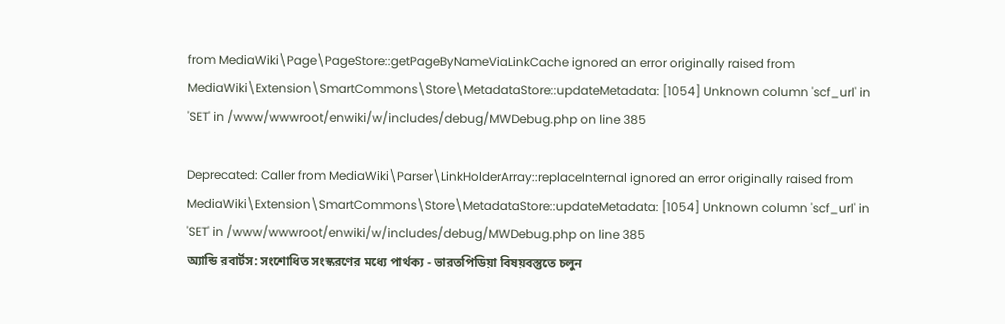from MediaWiki\Page\PageStore::getPageByNameViaLinkCache ignored an error originally raised from MediaWiki\Extension\SmartCommons\Store\MetadataStore::updateMetadata: [1054] Unknown column 'scf_url' in 'SET' in /www/wwwroot/enwiki/w/includes/debug/MWDebug.php on line 385

Deprecated: Caller from MediaWiki\Parser\LinkHolderArray::replaceInternal ignored an error originally raised from MediaWiki\Extension\SmartCommons\Store\MetadataStore::updateMetadata: [1054] Unknown column 'scf_url' in 'SET' in /www/wwwroot/enwiki/w/includes/debug/MWDebug.php on line 385
অ্যান্ডি রবার্টস: সংশোধিত সংস্করণের মধ্যে পার্থক্য - ভারতপিডিয়া বিষয়বস্তুতে চলুন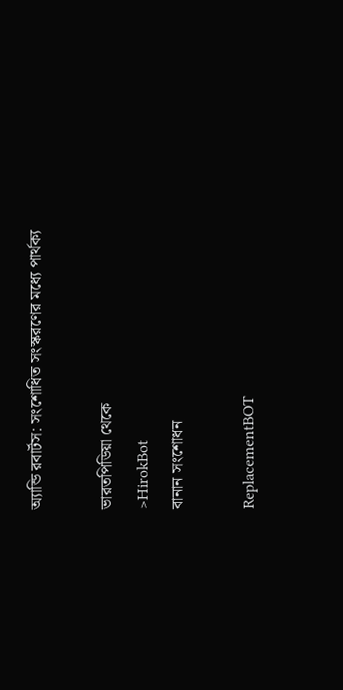অ্যান্ডি রবার্টস: সংশোধিত সংস্করণের মধ্যে পার্থক্য

ভারতপিডিয়া থেকে
>HirokBot
বানান সংশোধন

ReplacementBOT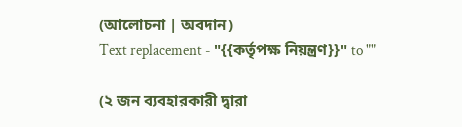(আলোচনা | অবদান)
Text replacement - "{{কর্তৃপক্ষ নিয়ন্ত্রণ}}" to ""

(২ জন ব্যবহারকারী দ্বারা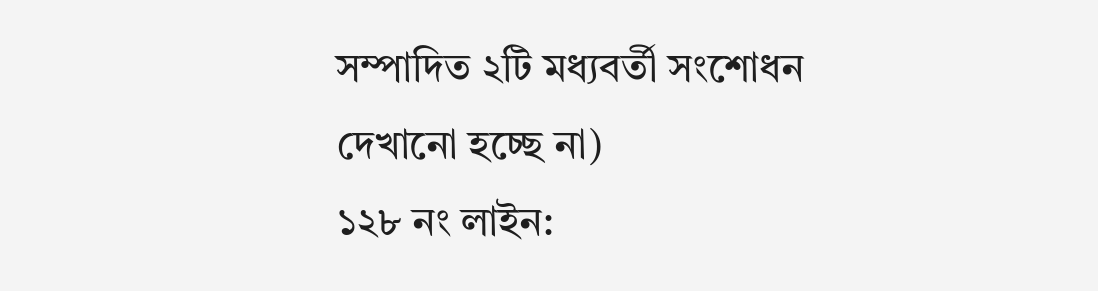সম্পাদিত ২টি মধ্যবর্তী সংশোধন দেখানো হচ্ছে না)
১২৮ নং লাইন: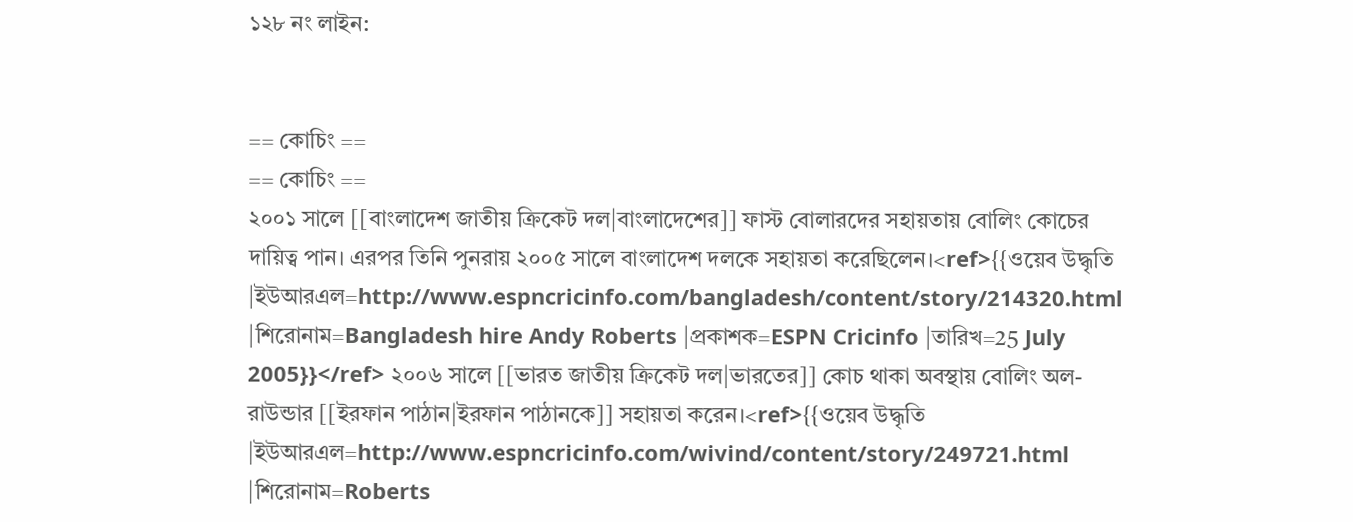১২৮ নং লাইন:


== কোচিং ==
== কোচিং ==
২০০১ সালে [[বাংলাদেশ জাতীয় ক্রিকেট দল|বাংলাদেশের]] ফাস্ট বোলারদের সহায়তায় বোলিং কোচের দায়িত্ব পান। এরপর তিনি পুনরায় ২০০৫ সালে বাংলাদেশ দলকে সহায়তা করেছিলেন।<ref>{{ওয়েব উদ্ধৃতি |ইউআরএল=http://www.espncricinfo.com/bangladesh/content/story/214320.html |শিরোনাম=Bangladesh hire Andy Roberts |প্রকাশক=ESPN Cricinfo |তারিখ=25 July 2005}}</ref> ২০০৬ সালে [[ভারত জাতীয় ক্রিকেট দল|ভারতের]] কোচ থাকা অবস্থায় বোলিং অল-রাউন্ডার [[ইরফান পাঠান|ইরফান পাঠানকে]] সহায়তা করেন।<ref>{{ওয়েব উদ্ধৃতি |ইউআরএল=http://www.espncricinfo.com/wivind/content/story/249721.html |শিরোনাম=Roberts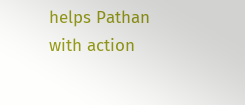helps Pathan with action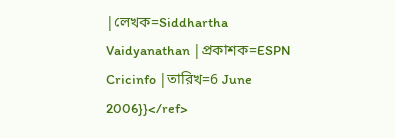|লেখক=Siddhartha Vaidyanathan |প্রকাশক=ESPN Cricinfo |তারিখ=6 June 2006}}</ref>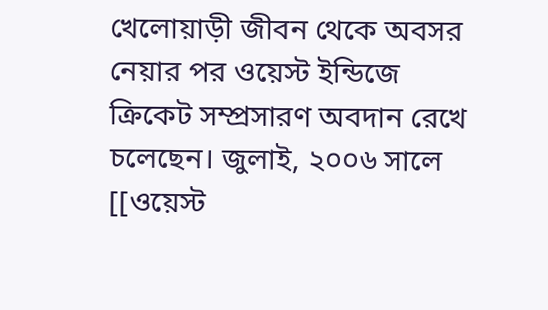খেলোয়াড়ী জীবন থেকে অবসর নেয়ার পর ওয়েস্ট ইন্ডিজে ক্রিকেট সম্প্রসারণ অবদান রেখে চলেছেন। জুলাই, ২০০৬ সালে  [[ওয়েস্ট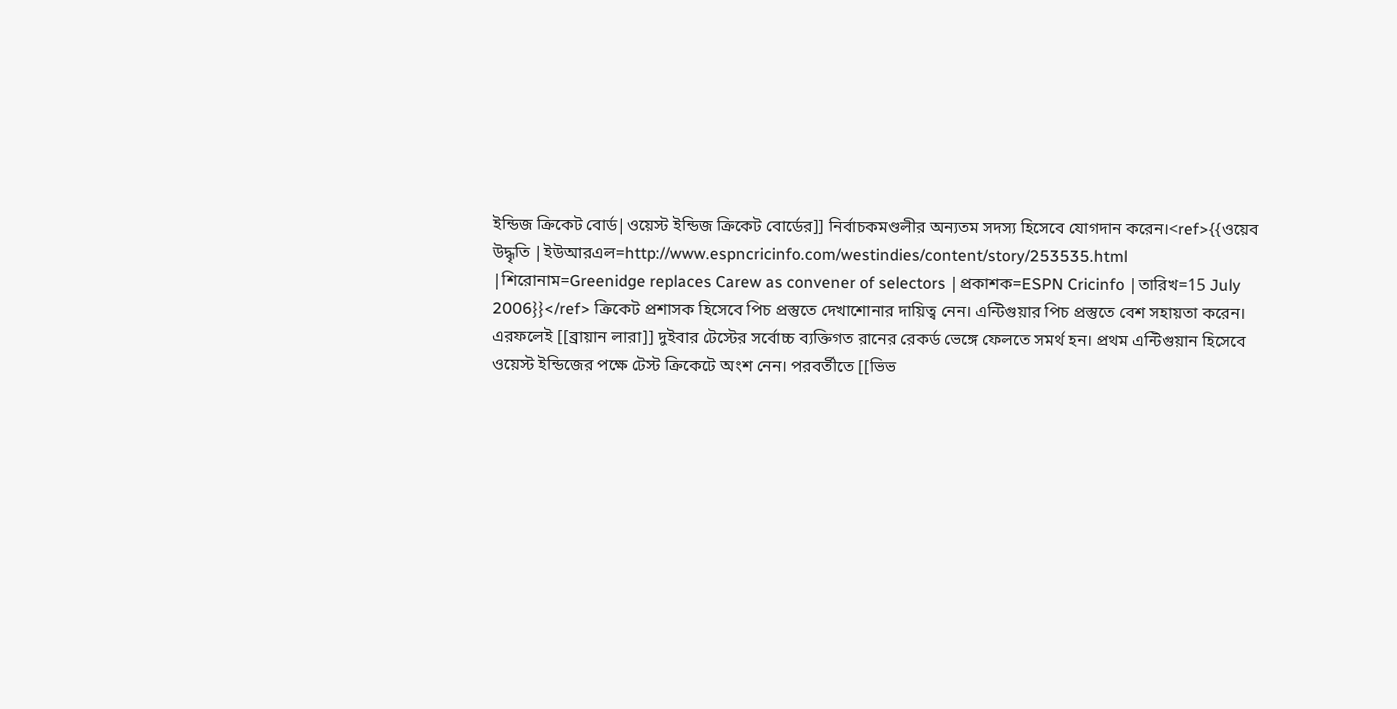ইন্ডিজ ক্রিকেট বোর্ড|ওয়েস্ট ইন্ডিজ ক্রিকেট বোর্ডের]] নির্বাচকমণ্ডলীর অন্যতম সদস্য হিসেবে যোগদান করেন।<ref>{{ওয়েব উদ্ধৃতি |ইউআরএল=http://www.espncricinfo.com/westindies/content/story/253535.html |শিরোনাম=Greenidge replaces Carew as convener of selectors |প্রকাশক=ESPN Cricinfo |তারিখ=15 July 2006}}</ref> ক্রিকেট প্রশাসক হিসেবে পিচ প্রস্তুতে দেখাশোনার দায়িত্ব নেন। এন্টিগুয়ার পিচ প্রস্তুতে বেশ সহায়তা করেন। এরফলেই [[ব্রায়ান লারা]] দুইবার টেস্টের সর্বোচ্চ ব্যক্তিগত রানের রেকর্ড ভেঙ্গে ফেলতে সমর্থ হন। প্রথম এন্টিগুয়ান হিসেবে ওয়েস্ট ইন্ডিজের পক্ষে টেস্ট ক্রিকেটে অংশ নেন। পরবর্তীতে [[ভিভ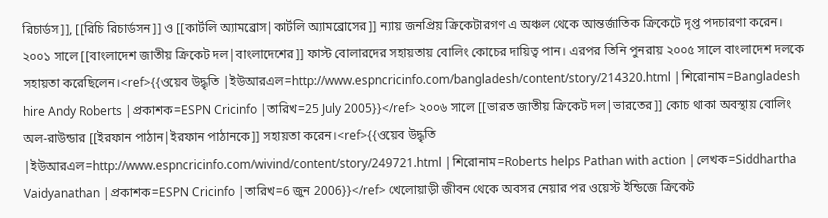রিচার্ডস]], [[রিচি রিচার্ডসন]] ও [[কার্টলি অ্যামব্রোস|কার্টলি অ্যামব্রোসের]] ন্যায় জনপ্রিয় ক্রিকেটারগণ এ অঞ্চল থেকে আন্তর্জাতিক ক্রিকেটে দৃপ্ত পদচারণা করেন।
২০০১ সালে [[বাংলাদেশ জাতীয় ক্রিকেট দল|বাংলাদেশের]] ফাস্ট বোলারদের সহায়তায় বোলিং কোচের দায়িত্ব পান। এরপর তিনি পুনরায় ২০০৫ সালে বাংলাদেশ দলকে সহায়তা করেছিলেন।<ref>{{ওয়েব উদ্ধৃতি |ইউআরএল=http://www.espncricinfo.com/bangladesh/content/story/214320.html |শিরোনাম=Bangladesh hire Andy Roberts |প্রকাশক=ESPN Cricinfo |তারিখ=25 July 2005}}</ref> ২০০৬ সালে [[ভারত জাতীয় ক্রিকেট দল|ভারতের]] কোচ থাকা অবস্থায় বোলিং অল-রাউন্ডার [[ইরফান পাঠান|ইরফান পাঠানকে]] সহায়তা করেন।<ref>{{ওয়েব উদ্ধৃতি |ইউআরএল=http://www.espncricinfo.com/wivind/content/story/249721.html |শিরোনাম=Roberts helps Pathan with action |লেখক=Siddhartha Vaidyanathan |প্রকাশক=ESPN Cricinfo |তারিখ=6 জুন 2006}}</ref> খেলোয়াড়ী জীবন থেকে অবসর নেয়ার পর ওয়েস্ট ইন্ডিজে ক্রিকেট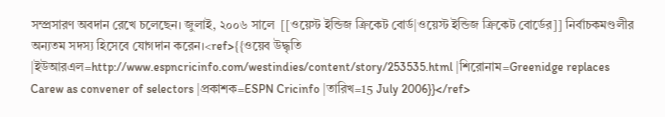সম্প্রসারণ অবদান রেখে চলেছেন। জুলাই, ২০০৬ সালে  [[ওয়েস্ট ইন্ডিজ ক্রিকেট বোর্ড|ওয়েস্ট ইন্ডিজ ক্রিকেট বোর্ডের]] নির্বাচকমণ্ডলীর অন্যতম সদস্য হিসেবে যোগদান করেন।<ref>{{ওয়েব উদ্ধৃতি |ইউআরএল=http://www.espncricinfo.com/westindies/content/story/253535.html |শিরোনাম=Greenidge replaces Carew as convener of selectors |প্রকাশক=ESPN Cricinfo |তারিখ=15 July 2006}}</ref>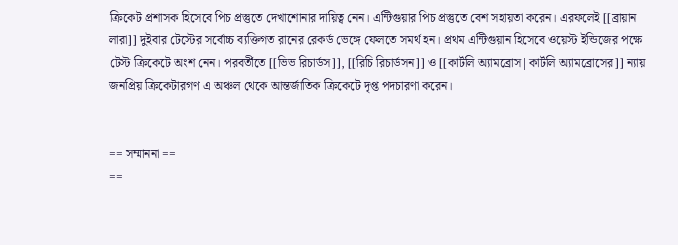ক্রিকেট প্রশাসক হিসেবে পিচ প্রস্তুতে দেখাশোনার দায়িত্ব নেন। এন্টিগুয়ার পিচ প্রস্তুতে বেশ সহায়তা করেন। এরফলেই [[ব্রায়ান লারা]] দুইবার টেস্টের সর্বোচ্চ ব্যক্তিগত রানের রেকর্ড ভেঙ্গে ফেলতে সমর্থ হন। প্রথম এন্টিগুয়ান হিসেবে ওয়েস্ট ইন্ডিজের পক্ষে টেস্ট ক্রিকেটে অংশ নেন। পরবর্তীতে [[ভিভ রিচার্ডস]], [[রিচি রিচার্ডসন]] ও [[কার্টলি অ্যামব্রোস|কার্টলি অ্যামব্রোসের]] ন্যায় জনপ্রিয় ক্রিকেটারগণ এ অঞ্চল থেকে আন্তর্জাতিক ক্রিকেটে দৃপ্ত পদচারণা করেন।


== সম্মাননা ==
==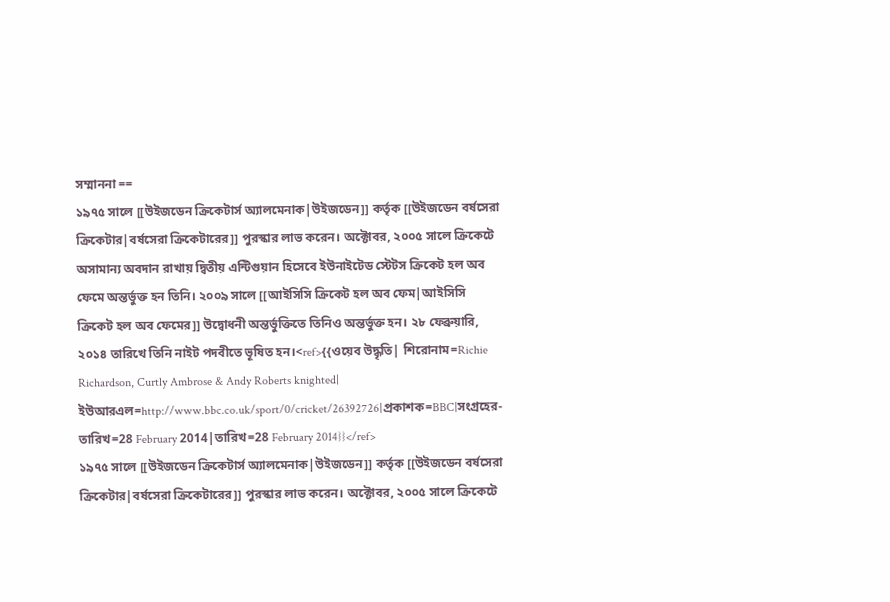সম্মাননা ==
১৯৭৫ সালে [[উইজডেন ক্রিকেটার্স অ্যালমেনাক|উইজডেন]] কর্তৃক [[উইজডেন বর্ষসেরা ক্রিকেটার|বর্ষসেরা ক্রিকেটারের]] পুরস্কার লাভ করেন। অক্টোবর, ২০০৫ সালে ক্রিকেটে অসামান্য অবদান রাখায় দ্বিতীয় এন্টিগুয়ান হিসেবে ইউনাইটেড স্টেটস ক্রিকেট হল অব ফেমে অন্তর্ভুক্ত হন তিনি। ২০০৯ সালে [[আইসিসি ক্রিকেট হল অব ফেম|আইসিসি ক্রিকেট হল অব ফেমের]] উদ্বোধনী অন্তর্ভুক্তিতে তিনিও অন্তর্ভুক্ত হন। ২৮ ফেব্রুয়ারি, ২০১৪ তারিখে তিনি নাইট পদবীতে ভূষিত হন।<ref>{{ওয়েব উদ্ধৃতি| শিরোনাম=Richie Richardson, Curtly Ambrose & Andy Roberts knighted| ইউআরএল=http://www.bbc.co.uk/sport/0/cricket/26392726|প্রকাশক=BBC|সংগ্রহের-তারিখ=28 February 2014|তারিখ=28 February 2014}}</ref>
১৯৭৫ সালে [[উইজডেন ক্রিকেটার্স অ্যালমেনাক|উইজডেন]] কর্তৃক [[উইজডেন বর্ষসেরা ক্রিকেটার|বর্ষসেরা ক্রিকেটারের]] পুরস্কার লাভ করেন। অক্টোবর, ২০০৫ সালে ক্রিকেটে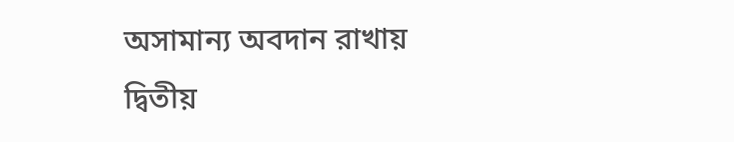অসামান্য অবদান রাখায় দ্বিতীয়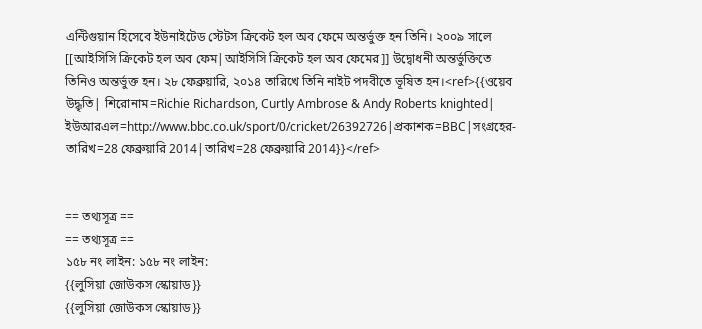এন্টিগুয়ান হিসেবে ইউনাইটেড স্টেটস ক্রিকেট হল অব ফেমে অন্তর্ভুক্ত হন তিনি। ২০০৯ সালে [[আইসিসি ক্রিকেট হল অব ফেম|আইসিসি ক্রিকেট হল অব ফেমের]] উদ্বোধনী অন্তর্ভুক্তিতে তিনিও অন্তর্ভুক্ত হন। ২৮ ফেব্রুয়ারি, ২০১৪ তারিখে তিনি নাইট পদবীতে ভূষিত হন।<ref>{{ওয়েব উদ্ধৃতি| শিরোনাম=Richie Richardson, Curtly Ambrose & Andy Roberts knighted| ইউআরএল=http://www.bbc.co.uk/sport/0/cricket/26392726|প্রকাশক=BBC|সংগ্রহের-তারিখ=28 ফেব্রুয়ারি 2014|তারিখ=28 ফেব্রুয়ারি 2014}}</ref>


== তথ্যসূত্র ==
== তথ্যসূত্র ==
১৫৮ নং লাইন: ১৫৮ নং লাইন:
{{লুসিয়া জোউকস স্কোয়াড}}
{{লুসিয়া জোউকস স্কোয়াড}}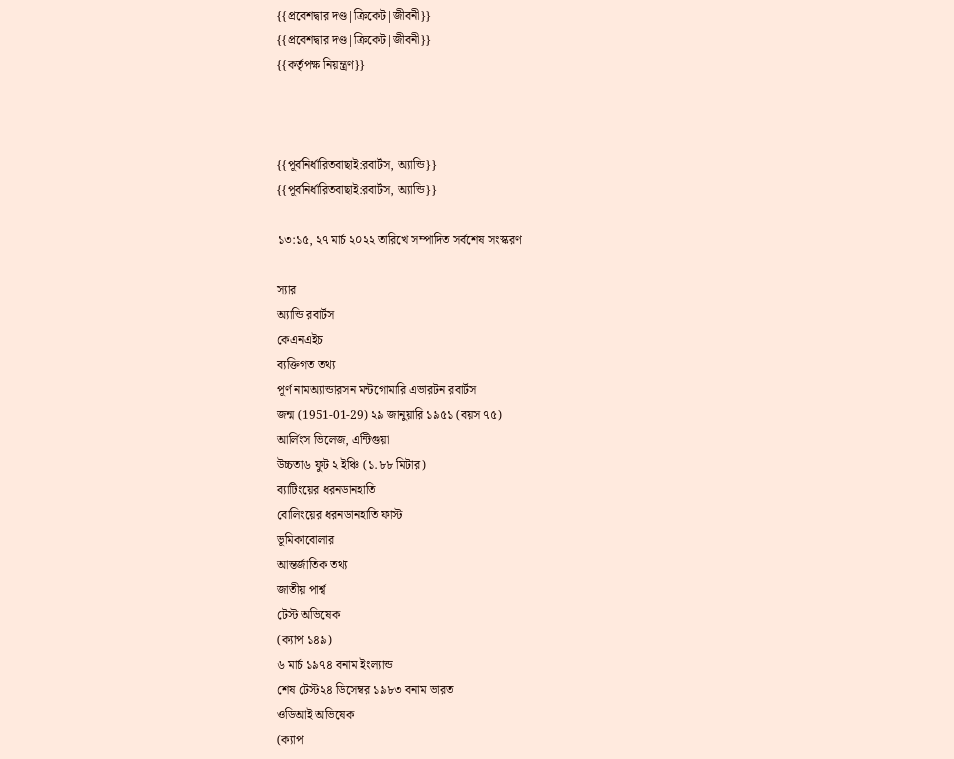{{প্রবেশদ্বার দণ্ড|ক্রিকেট|জীবনী}}
{{প্রবেশদ্বার দণ্ড|ক্রিকেট|জীবনী}}
{{কর্তৃপক্ষ নিয়ন্ত্রণ}}



{{পূর্বনির্ধারিতবাছাই:রবার্টস, অ্যান্ডি}}
{{পূর্বনির্ধারিতবাছাই:রবার্টস, অ্যান্ডি}}

১৩:১৫, ২৭ মার্চ ২০২২ তারিখে সম্পাদিত সর্বশেষ সংস্করণ

স্যার
অ্যান্ডি রবার্টস
কেএনএইচ
ব্যক্তিগত তথ্য
পূর্ণ নামঅ্যান্ডারসন মন্টগোমারি এভারটন রবার্টস
জন্ম (1951-01-29) ২৯ জানুয়ারি ১৯৫১ (বয়স ৭৫)
আর্লিংস ভিলেজ, এন্টিগুয়া
উচ্চতা৬ ফুট ২ ইঞ্চি (১.৮৮ মিটার)
ব্যাটিংয়ের ধরনডানহাতি
বোলিংয়ের ধরনডানহাতি ফাস্ট
ভূমিকাবোলার
আন্তর্জাতিক তথ্য
জাতীয় পার্শ্ব
টেস্ট অভিষেক
(ক্যাপ ১৪৯)
৬ মার্চ ১৯৭৪ বনাম ইংল্যান্ড
শেষ টেস্ট২৪ ডিসেম্বর ১৯৮৩ বনাম ভারত
ওডিআই অভিষেক
(ক্যাপ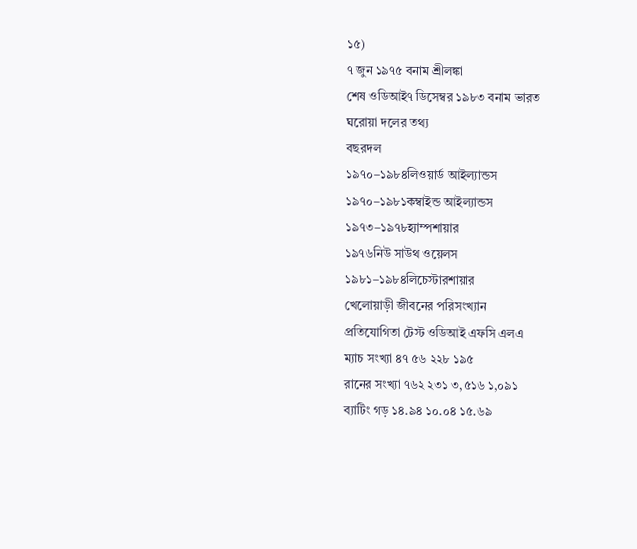১৫)
৭ জুন ১৯৭৫ বনাম শ্রীলঙ্কা
শেষ ওডিআই৭ ডিসেম্বর ১৯৮৩ বনাম ভারত
ঘরোয়া দলের তথ্য
বছরদল
১৯৭০–১৯৮৪লিওয়ার্ড আইল্যান্ডস
১৯৭০–১৯৮১কম্বাইন্ড আইল্যান্ডস
১৯৭৩–১৯৭৮হ্যাম্পশায়ার
১৯৭৬নিউ সাউথ ওয়েলস
১৯৮১–১৯৮৪লিচেস্টারশায়ার
খেলোয়াড়ী জীবনের পরিসংখ্যান
প্রতিযোগিতা টেস্ট ওডিআই এফসি এলএ
ম্যাচ সংখ্যা ৪৭ ৫৬ ২২৮ ১৯৫
রানের সংখ্যা ৭৬২ ২৩১ ৩,৫১৬ ১,০৯১
ব্যাটিং গড় ১৪.৯৪ ১০.০৪ ১৫.৬৯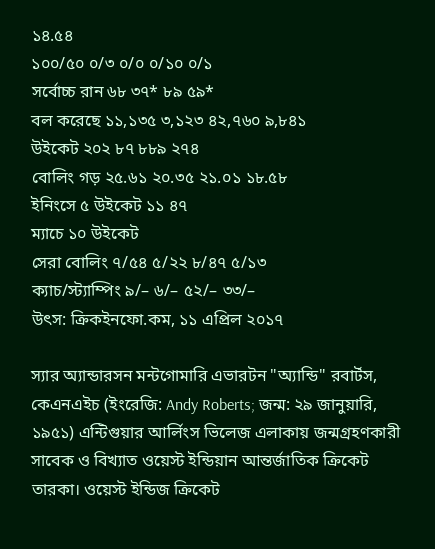১৪.৫৪
১০০/৫০ ০/৩ ০/০ ০/১০ ০/১
সর্বোচ্চ রান ৬৮ ৩৭* ৮৯ ৫৯*
বল করেছে ১১,১৩৫ ৩,১২৩ ৪২,৭৬০ ৯,৮৪১
উইকেট ২০২ ৮৭ ৮৮৯ ২৭৪
বোলিং গড় ২৫.৬১ ২০.৩৫ ২১.০১ ১৮.৫৮
ইনিংসে ৫ উইকেট ১১ ৪৭
ম্যাচে ১০ উইকেট
সেরা বোলিং ৭/৫৪ ৫/২২ ৮/৪৭ ৫/১৩
ক্যাচ/স্ট্যাম্পিং ৯/– ৬/– ৫২/– ৩৩/–
উৎস: ক্রিকইনফো.কম, ১১ এপ্রিল ২০১৭

স্যার অ্যান্ডারসন মন্টগোমারি এভারটন "অ্যান্ডি" রবার্টস, কেএনএইচ (ইংরেজি: Andy Roberts; জন্ম: ২৯ জানুয়ারি, ১৯৫১) এন্টিগুয়ার আর্লিংস ভিলেজ এলাকায় জন্মগ্রহণকারী সাবেক ও বিখ্যাত ওয়েস্ট ইন্ডিয়ান আন্তর্জাতিক ক্রিকেট তারকা। ওয়েস্ট ইন্ডিজ ক্রিকেট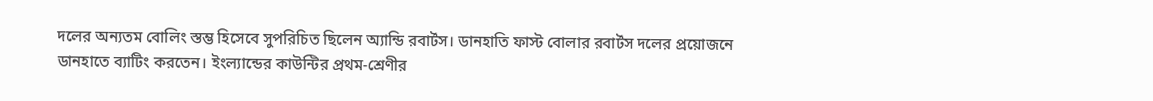দলের অন্যতম বোলিং স্তম্ভ হিসেবে সুপরিচিত ছিলেন অ্যান্ডি রবার্টস। ডানহাতি ফাস্ট বোলার রবার্টস দলের প্রয়োজনে ডানহাতে ব্যাটিং করতেন। ইংল্যান্ডের কাউন্টির প্রথম-শ্রেণীর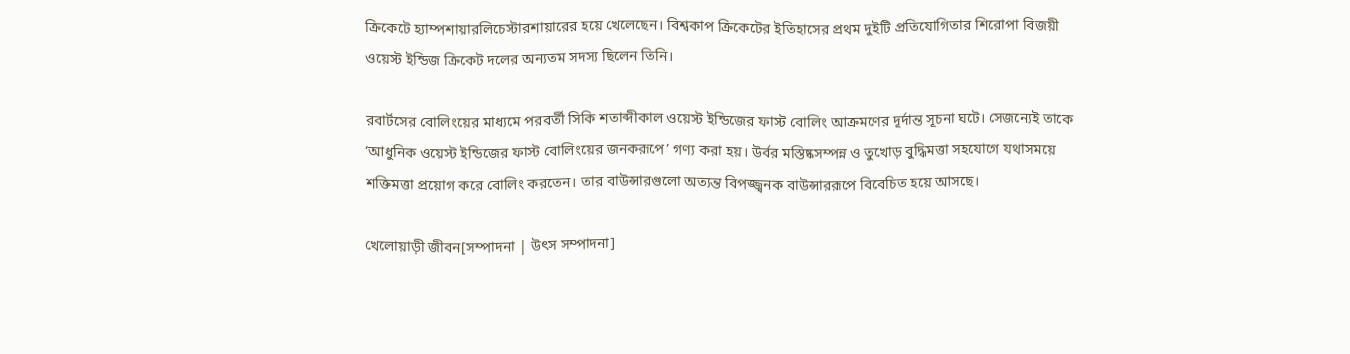ক্রিকেটে হ্যাম্পশায়ারলিচেস্টারশায়ারের হয়ে খেলেছেন। বিশ্বকাপ ক্রিকেটের ইতিহাসের প্রথম দুইটি প্রতিযোগিতার শিরোপা বিজয়ী ওয়েস্ট ইন্ডিজ ক্রিকেট দলের অন্যতম সদস্য ছিলেন তিনি।

রবার্টসের বোলিংয়ের মাধ্যমে পরবর্তী সিকি শতাব্দীকাল ওয়েস্ট ইন্ডিজের ফাস্ট বোলিং আক্রমণের দূর্দান্ত সূচনা ঘটে। সেজন্যেই তাকে ‘আধুনিক ওয়েস্ট ইন্ডিজের ফাস্ট বোলিংয়ের জনকরূপে’ গণ্য করা হয়। উর্বর মস্তিষ্কসম্পন্ন ও তুখোড় বুদ্ধিমত্তা সহযোগে যথাসময়ে শক্তিমত্তা প্রয়োগ করে বোলিং করতেন। তার বাউন্সারগুলো অত্যন্ত বিপজ্জ্বনক বাউন্সাররূপে বিবেচিত হয়ে আসছে।

খেলোয়াড়ী জীবন[সম্পাদনা | উৎস সম্পাদনা]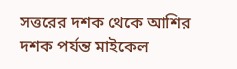সত্তরের দশক থেকে আশির দশক পর্যন্ত মাইকেল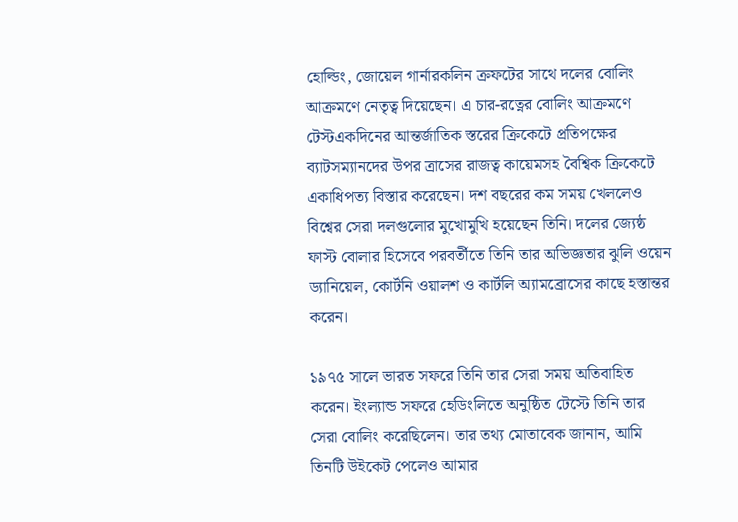হোল্ডিং, জোয়েল গার্নারকলিন ক্রফটের সাথে দলের বোলিং আক্রমণে নেতৃত্ব দিয়েছেন। এ চার-রত্নের বোলিং আক্রমণে টেস্টএকদিনের আন্তর্জাতিক স্তরের ক্রিকেটে প্রতিপক্ষের ব্যাটসম্যানদের উপর ত্রাসের রাজত্ব কায়েমসহ বৈশ্বিক ক্রিকেটে একাধিপত্য বিস্তার করেছেন। দশ বছরের কম সময় খেললেও বিশ্বের সেরা দলগুলোর মুখোমুখি হয়েছেন তিনি। দলের জ্যেষ্ঠ ফাস্ট বোলার হিসেবে পরবর্তীতে তিনি তার অভিজ্ঞতার ঝুলি ওয়েন ড্যানিয়েল, কোর্টনি ওয়ালশ ও কার্টলি অ্যামব্রোসের কাছে হস্তান্তর করেন।

১৯৭৫ সালে ভারত সফরে তিনি তার সেরা সময় অতিবাহিত করেন। ইংল্যান্ড সফরে হেডিংলিতে অনুষ্ঠিত টেস্টে তিনি তার সেরা বোলিং করেছিলেন। তার তথ্য মোতাবেক জানান, আমি তিনটি উইকেট পেলেও আমার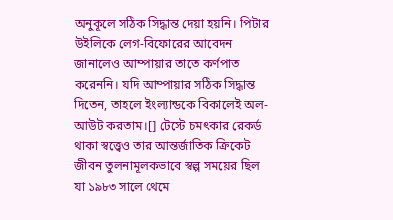অনুকূলে সঠিক সিদ্ধান্ত দেয়া হয়নি। পিটার উইলিকে লেগ-বিফোরের আবেদন জানালেও আম্পায়ার তাতে কর্ণপাত করেননি। যদি আম্পায়ার সঠিক সিদ্ধান্ত দিতেন, তাহলে ইংল্যান্ডকে বিকালেই অল-আউট করতাম।[] টেস্টে চমৎকার রেকর্ড থাকা স্বত্ত্বেও তার আন্তর্জাতিক ক্রিকেট জীবন তুলনামূলকভাবে স্বল্প সময়ের ছিল যা ১৯৮৩ সালে থেমে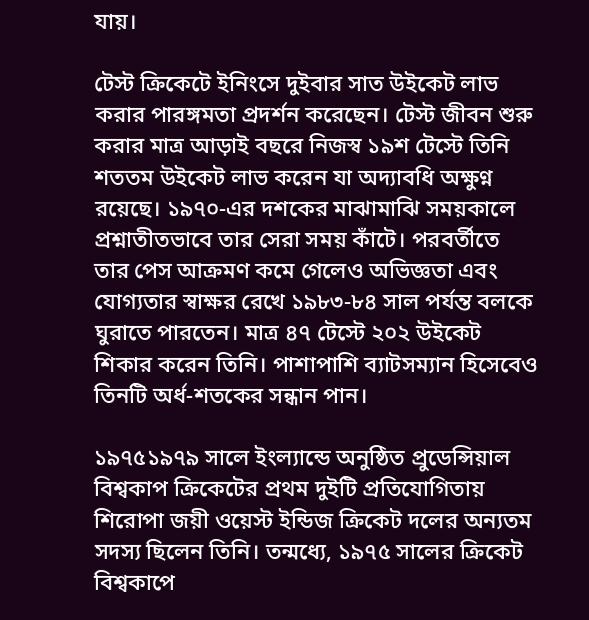যায়।

টেস্ট ক্রিকেটে ইনিংসে দুইবার সাত উইকেট লাভ করার পারঙ্গমতা প্রদর্শন করেছেন। টেস্ট জীবন শুরু করার মাত্র আড়াই বছরে নিজস্ব ১৯শ টেস্টে তিনি শততম উইকেট লাভ করেন যা অদ্যাবধি অক্ষুণ্ন রয়েছে। ১৯৭০-এর দশকের মাঝামাঝি সময়কালে প্রশ্নাতীতভাবে তার সেরা সময় কাঁটে। পরবর্তীতে তার পেস আক্রমণ কমে গেলেও অভিজ্ঞতা এবং যোগ্যতার স্বাক্ষর রেখে ১৯৮৩-৮৪ সাল পর্যন্ত বলকে ঘুরাতে পারতেন। মাত্র ৪৭ টেস্টে ২০২ উইকেট শিকার করেন তিনি। পাশাপাশি ব্যাটসম্যান হিসেবেও তিনটি অর্ধ-শতকের সন্ধান পান।

১৯৭৫১৯৭৯ সালে ইংল্যান্ডে অনুষ্ঠিত প্রুডেন্সিয়াল বিশ্বকাপ ক্রিকেটের প্রথম দুইটি প্রতিযোগিতায় শিরোপা জয়ী ওয়েস্ট ইন্ডিজ ক্রিকেট দলের অন্যতম সদস্য ছিলেন তিনি। তন্মধ্যে, ১৯৭৫ সালের ক্রিকেট বিশ্বকাপে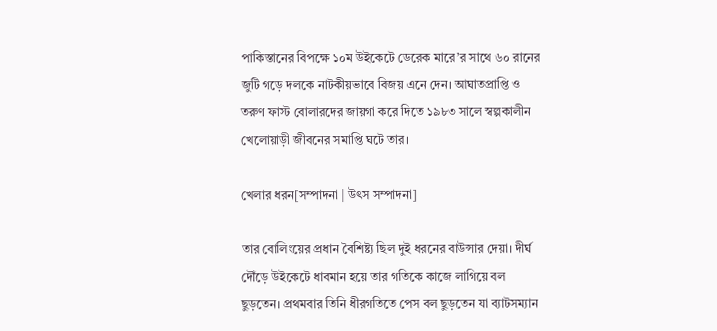পাকিস্তানের বিপক্ষে ১০ম উইকেটে ডেরেক মারে’র সাথে ৬০ রানের জুটি গড়ে দলকে নাটকীয়ভাবে বিজয় এনে দেন। আঘাতপ্রাপ্তি ও তরুণ ফাস্ট বোলারদের জায়গা করে দিতে ১৯৮৩ সালে স্বল্পকালীন খেলোয়াড়ী জীবনের সমাপ্তি ঘটে তার।

খেলার ধরন[সম্পাদনা | উৎস সম্পাদনা]

তার বোলিংয়ের প্রধান বৈশিষ্ট্য ছিল দুই ধরনের বাউন্সার দেয়া। দীর্ঘ দৌঁড়ে উইকেটে ধাবমান হয়ে তার গতিকে কাজে লাগিয়ে বল ছুড়তেন। প্রথমবার তিনি ধীরগতিতে পেস বল ছুড়তেন যা ব্যাটসম্যান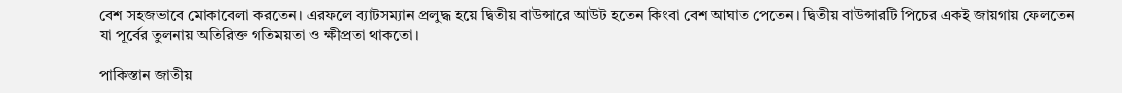বেশ সহজভাবে মোকাবেলা করতেন। এরফলে ব্যাটসম্যান প্রলুদ্ধ হয়ে দ্বিতীয় বাউন্সারে আউট হতেন কিংবা বেশ আঘাত পেতেন। দ্বিতীয় বাউন্সারটি পিচের একই জায়গায় ফেলতেন যা পূর্বের তুলনায় অতিরিক্ত গতিময়তা ও ক্ষীপ্রতা থাকতো।

পাকিস্তান জাতীয়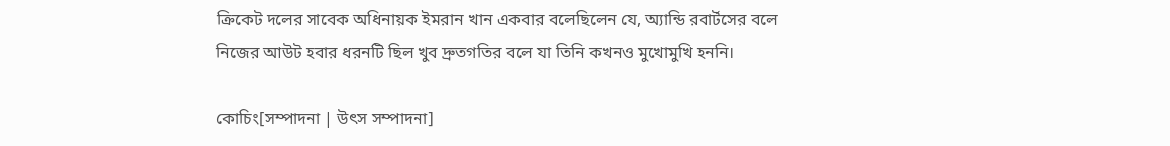ক্রিকেট দলের সাবেক অধিনায়ক ইমরান খান একবার বলেছিলেন যে, অ্যান্ডি রবার্টসের বলে নিজের আউট হবার ধরনটি ছিল খুব দ্রুতগতির বলে যা তিনি কখনও মুখোমুখি হননি।

কোচিং[সম্পাদনা | উৎস সম্পাদনা]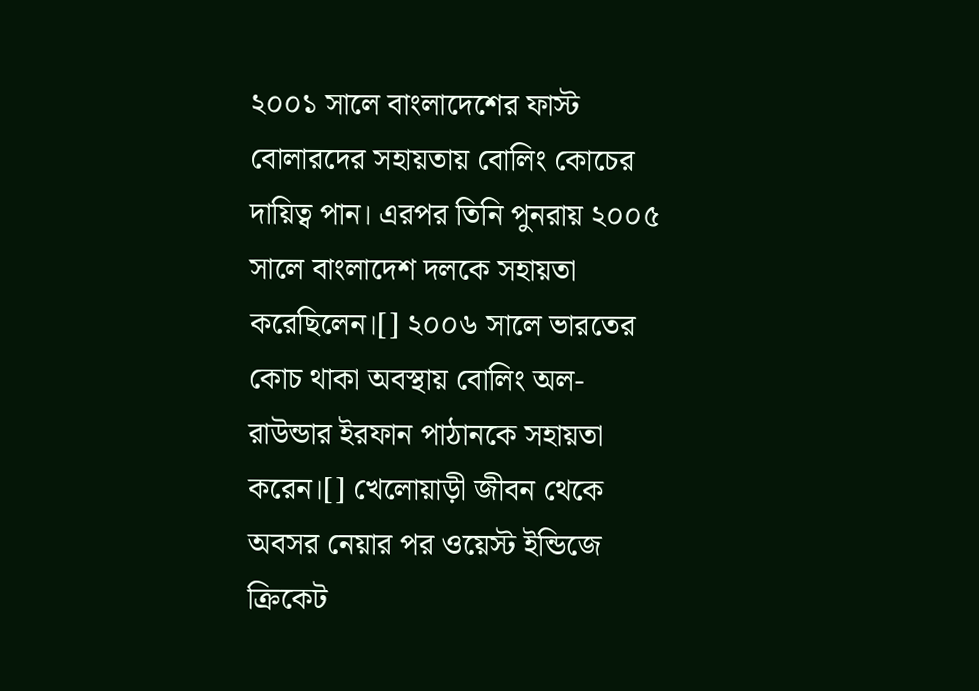২০০১ সালে বাংলাদেশের ফাস্ট বোলারদের সহায়তায় বোলিং কোচের দায়িত্ব পান। এরপর তিনি পুনরায় ২০০৫ সালে বাংলাদেশ দলকে সহায়তা করেছিলেন।[] ২০০৬ সালে ভারতের কোচ থাকা অবস্থায় বোলিং অল-রাউন্ডার ইরফান পাঠানকে সহায়তা করেন।[] খেলোয়াড়ী জীবন থেকে অবসর নেয়ার পর ওয়েস্ট ইন্ডিজে ক্রিকেট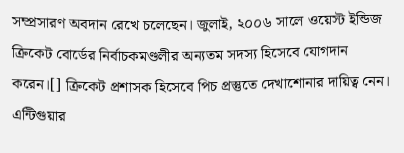সম্প্রসারণ অবদান রেখে চলেছেন। জুলাই, ২০০৬ সালে ওয়েস্ট ইন্ডিজ ক্রিকেট বোর্ডের নির্বাচকমণ্ডলীর অন্যতম সদস্য হিসেবে যোগদান করেন।[] ক্রিকেট প্রশাসক হিসেবে পিচ প্রস্তুতে দেখাশোনার দায়িত্ব নেন। এন্টিগুয়ার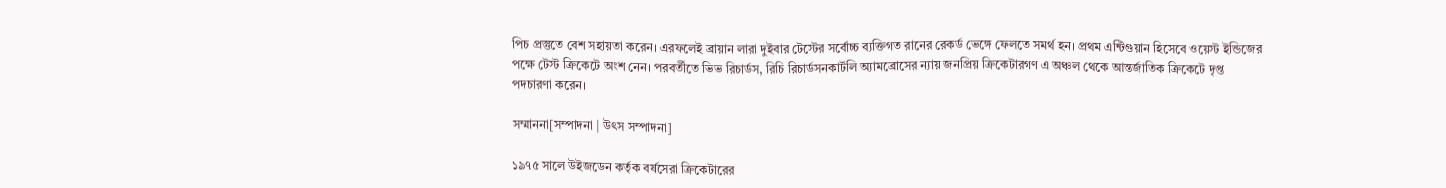পিচ প্রস্তুতে বেশ সহায়তা করেন। এরফলেই ব্রায়ান লারা দুইবার টেস্টের সর্বোচ্চ ব্যক্তিগত রানের রেকর্ড ভেঙ্গে ফেলতে সমর্থ হন। প্রথম এন্টিগুয়ান হিসেবে ওয়েস্ট ইন্ডিজের পক্ষে টেস্ট ক্রিকেটে অংশ নেন। পরবর্তীতে ভিভ রিচার্ডস, রিচি রিচার্ডসনকার্টলি অ্যামব্রোসের ন্যায় জনপ্রিয় ক্রিকেটারগণ এ অঞ্চল থেকে আন্তর্জাতিক ক্রিকেটে দৃপ্ত পদচারণা করেন।

সম্মাননা[সম্পাদনা | উৎস সম্পাদনা]

১৯৭৫ সালে উইজডেন কর্তৃক বর্ষসেরা ক্রিকেটারের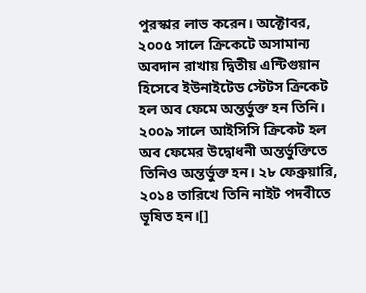পুরস্কার লাভ করেন। অক্টোবর, ২০০৫ সালে ক্রিকেটে অসামান্য অবদান রাখায় দ্বিতীয় এন্টিগুয়ান হিসেবে ইউনাইটেড স্টেটস ক্রিকেট হল অব ফেমে অন্তর্ভুক্ত হন তিনি। ২০০৯ সালে আইসিসি ক্রিকেট হল অব ফেমের উদ্বোধনী অন্তর্ভুক্তিতে তিনিও অন্তর্ভুক্ত হন। ২৮ ফেব্রুয়ারি, ২০১৪ তারিখে তিনি নাইট পদবীতে ভূষিত হন।[]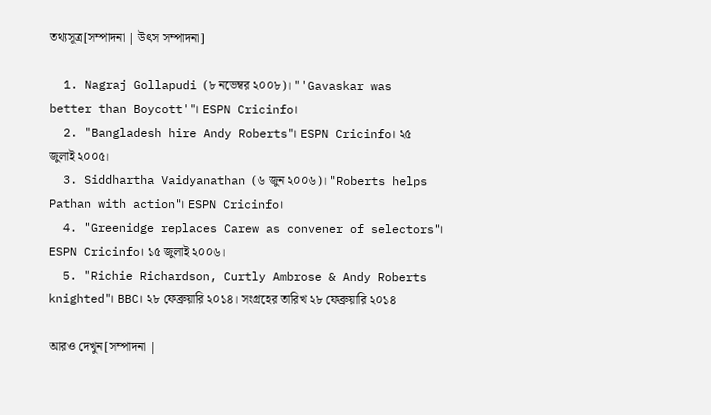তথ্যসূত্র[সম্পাদনা | উৎস সম্পাদনা]

  1. Nagraj Gollapudi (৮ নভেম্বর ২০০৮)। "'Gavaskar was better than Boycott'"। ESPN Cricinfo।
  2. "Bangladesh hire Andy Roberts"। ESPN Cricinfo। ২৫ জুলাই ২০০৫।
  3. Siddhartha Vaidyanathan (৬ জুন ২০০৬)। "Roberts helps Pathan with action"। ESPN Cricinfo।
  4. "Greenidge replaces Carew as convener of selectors"। ESPN Cricinfo। ১৫ জুলাই ২০০৬।
  5. "Richie Richardson, Curtly Ambrose & Andy Roberts knighted"। BBC। ২৮ ফেব্রুয়ারি ২০১৪। সংগ্রহের তারিখ ২৮ ফেব্রুয়ারি ২০১৪

আরও দেখুন[সম্পাদনা |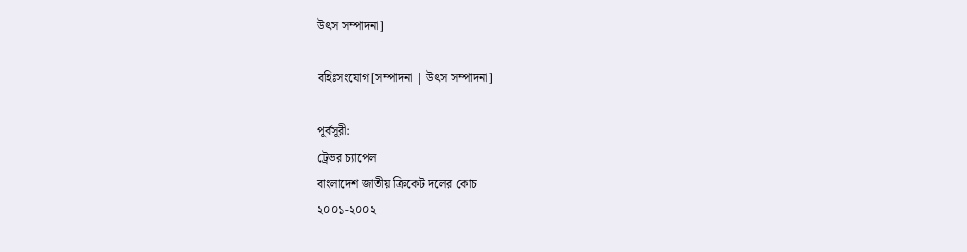উৎস সম্পাদনা]

বহিঃসংযোগ[সম্পাদনা | উৎস সম্পাদনা]

পূর্বসূরী:
ট্রেভর চ্যাপেল
বাংলাদেশ জাতীয় ক্রিকেট দলের কোচ
২০০১-২০০২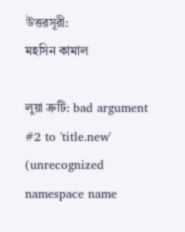উত্তরসূরী:
মহসিন কামাল

লুয়া ত্রুটি: bad argument #2 to 'title.new' (unrecognized namespace name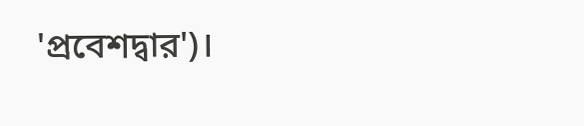'প্রবেশদ্বার')।